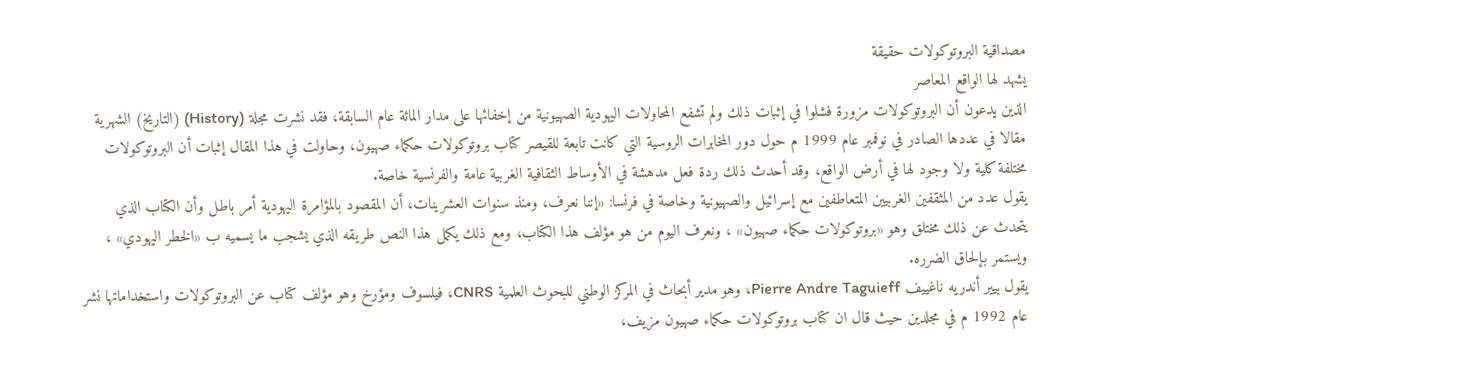مصداقية البروتوكولات حقيقة
يشهد لها الواقع المعاصر
الذين يدعون أن البروتوكولات مزورة فشلوا في إثبات ذلك ولم تشفع المحاولات اليهودية الصهيونية من إخفائها على مدار المائة عام السابقة، فقد نشرت مجلة (History) (التاريخ) الشهرية مقالا في عددها الصادر في نوفمبر عام 1999 م حول دور المخابرات الروسية التي كانت تابعة للقيصر كتاب بروتوكولات حكماء صهيون، وحاولت في هذا المقال إثبات أن البروتوكولات مختلفة كلية ولا وجود لها في أرض الواقع، وقد أحدث ذلك ردة فعل مدهشة في الأوساط الثقافية الغربية عامة والفرنسية خاصة.
يقول عدد من المثقفين الغربيين المتعاطفين مع إسرائيل والصهيونية وخاصة في فرنسا: «إننا نعرف، ومنذ سنوات العشرينات، أن المقصود بالمؤامرة اليهودية أمر باطل وأن الكتاب الذي يتحدث عن ذلك مختلق وهو «بروتوكولات حكماء صهيون» ، ونعرف اليوم من هو مؤلف هذا الكتاب، ومع ذلك يكمل هذا النص طريقه الذي يشجب ما يسميه ب «الخطر اليهودي» ، ويستمر بإلحاق الضرره.
يقول بيير أندريه ناغييف Pierre Andre Taguieff، وهو مدير أبحاث في المركز الوطني للبحوث العلمية CNRS، فيلسوف ومؤرخ وهو مؤلف كتاب عن البروتوكولات واستخداماتها نشر عام 1992 م في مجلدين حيث قال ان کتاب بروتوكولات حكماء صهيون مزيف،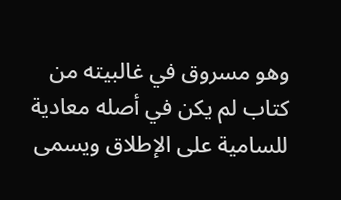وهو مسروق في غالبيته من كتاب لم يكن في أصله معادية للسامية على الإطلاق ويسمى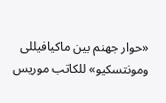«حوار جهنم بين ماكيافيللى ومونتسكيو» للكاتب موريس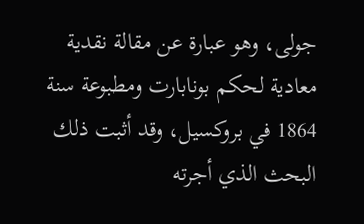جولى، وهو عبارة عن مقالة نقدية معادية لحكم بونابارت ومطبوعة سنة 1864 في بروكسيل، وقد أثبت ذلك البحث الذي أجرته